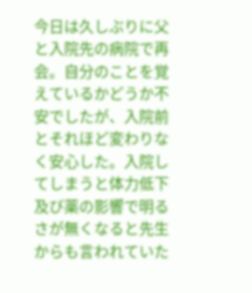今日は久しぶりに父と入院先の病院で再会。自分のことを覚えているかどうか不安でしたが、入院前とそれほど変わりなく安心した。入院してしまうと体力低下及び薬の影響で明るさが無くなると先生からも言われていた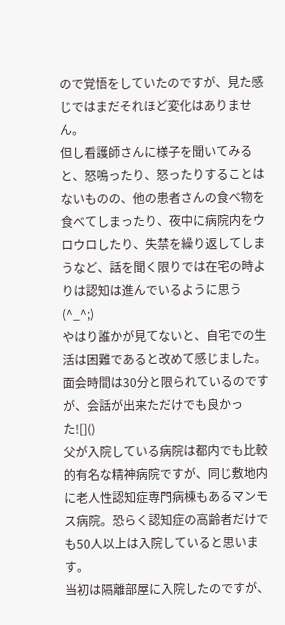ので覚悟をしていたのですが、見た感じではまだそれほど変化はありません。
但し看護師さんに様子を聞いてみると、怒鳴ったり、怒ったりすることはないものの、他の患者さんの食べ物を食べてしまったり、夜中に病院内をウロウロしたり、失禁を繰り返してしまうなど、話を聞く限りでは在宅の時よりは認知は進んでいるように思う(^_^;)
やはり誰かが見てないと、自宅での生活は困難であると改めて感じました。面会時間は30分と限られているのですが、会話が出来ただけでも良かった![]()
父が入院している病院は都内でも比較的有名な精神病院ですが、同じ敷地内に老人性認知症専門病棟もあるマンモス病院。恐らく認知症の高齢者だけでも50人以上は入院していると思います。
当初は隔離部屋に入院したのですが、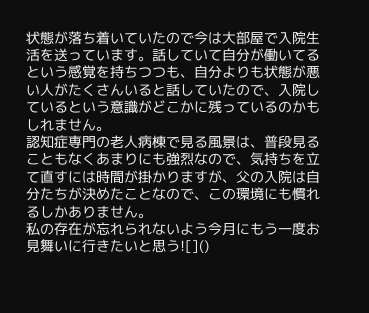状態が落ち着いていたので今は大部屋で入院生活を送っています。話していて自分が働いてるという感覚を持ちつつも、自分よりも状態が悪い人がたくさんいると話していたので、入院しているという意識がどこかに残っているのかもしれません。
認知症専門の老人病棟で見る風景は、普段見ることもなくあまりにも強烈なので、気持ちを立て直すには時間が掛かりますが、父の入院は自分たちが決めたことなので、この環境にも慣れるしかありません。
私の存在が忘れられないよう今月にもう一度お見舞いに行きたいと思う![]()